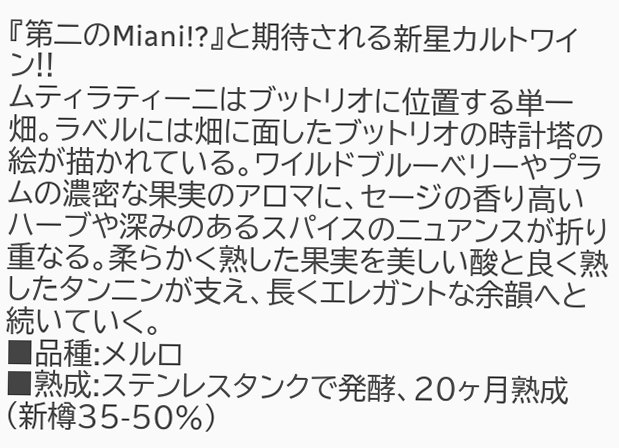『第二のMiani!?』と期待される新星カルトワイン!!
ムティラティーニはブットリオに位置する単一畑。ラベルには畑に面したブットリオの時計塔の絵が描かれている。ワイルドブルーベリーやプラムの濃密な果実のアロマに、セージの香り高いハーブや深みのあるスパイスのニュアンスが折り重なる。柔らかく熟した果実を美しい酸と良く熟したタンニンが支え、長くエレガントな余韻へと続いていく。
■品種:メルロ
■熟成:ステンレスタンクで発酵、20ヶ月熟成(新樽35-50%)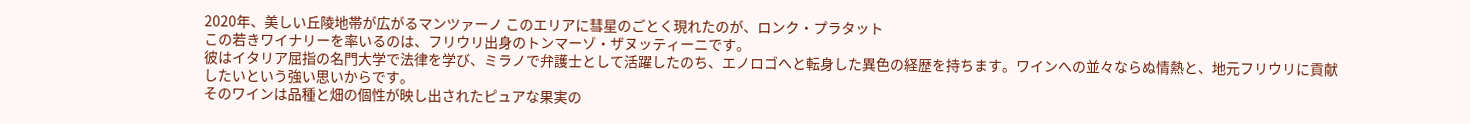2020年、美しい丘陵地帯が広がるマンツァーノ このエリアに彗星のごとく現れたのが、ロンク・プラタット
この若きワイナリーを率いるのは、フリウリ出身のトンマーゾ・ザヌッティーニです。
彼はイタリア屈指の名門大学で法律を学び、ミラノで弁護士として活躍したのち、エノロゴへと転身した異色の経歴を持ちます。ワインへの並々ならぬ情熱と、地元フリウリに貢献したいという強い思いからです。
そのワインは品種と畑の個性が映し出されたピュアな果実の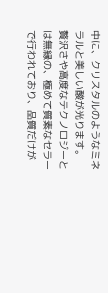中に、クリスタルのようなミネラルと美しい酸が光ります。
贅沢さや高度なテクノロジーとは無縁の、極めて質素なセラーで行われており、品質だけが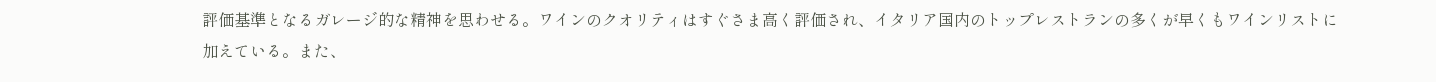評価基準となるガレージ的な精神を思わせる。ワインのクオリティはすぐさま高く評価され、イタリア国内のトップレストランの多くが早くもワインリストに加えている。また、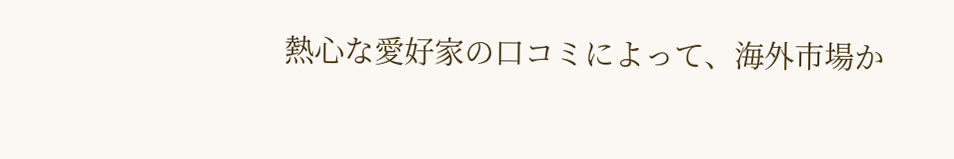熱心な愛好家の口コミによって、海外市場か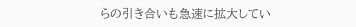らの引き合いも急速に拡大してい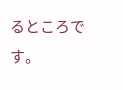るところです。